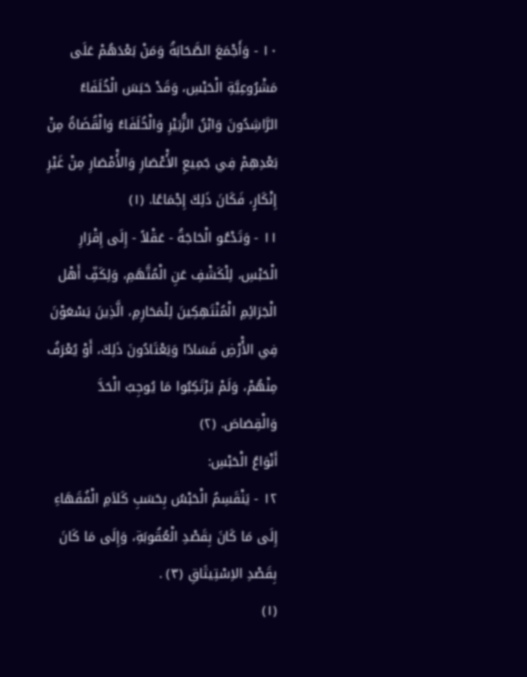١٠ - وَأَجْمَعَ الصَّحَابَةُ وَمَنْ بَعْدَهُمْ عَلَى مَشْرُوعِيَّةِ الْحَبْسِ، وَقَدْ حَبَسَ الْخُلَفَاءُ الرَّاشِدُونَ وَابْنُ الزُّبَيْرِ وَالْخُلَفَاءُ وَالْقُضَاةُ مِنْ بَعْدِهِمْ فِي جَمِيعِ الأَْعْصَارِ وَالأَْمْصَارِ مِنْ غَيْرِ إِنْكَارٍ، فَكَانَ ذَلِكَ إِجْمَاعًا. (١)
١١ - وَتَدْعُو الْحَاجَةُ - عَقْلاً - إِلَى إِقْرَارِ الْحَبْسِ، لِلْكَشْفِ عَنِ الْمُتَّهَمِ، وَلِكَفِّ أَهْل الْجَرَائِمِ الْمُنْتَهِكِينَ لِلْمَحَارِمِ، الَّذِينَ يَسْعَوْنَ فِي الأَْرْضِ فَسَادًا وَيَعْتَادُونَ ذَلِكَ، أَوْ يُعْرَفُ مِنْهُمْ، وَلَمْ يَرْتَكِبُوا مَا يُوجِبُ الْحَدَّ وَالْقِصَاصَ. (٢)
أَنْوَاعُ الْحَبْسِ:
١٢ - يَنْقَسِمُ الْحَبْسُ بِحَسَبِ كَلاَمِ الْفُقَهَاءِ إِلَى مَا كَانَ بِقَصْدِ الْعُقُوبَةِ، وَإِلَى مَا كَانَ بِقَصْدِ الاِسْتِيثَاقِ (٣) .
(١)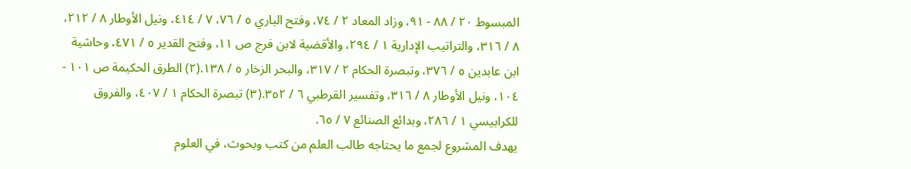المبسوط ٢٠ / ٨٨ - ٩١، وزاد المعاد ٢ / ٧٤، وفتح الباري ٥ / ٧٦، ٧ / ٤١٤، ونيل الأوطار ٨ / ٢١٢، ٨ / ٣١٦، والتراتيب الإدارية ١ / ٢٩٤، والأقضية لابن فرج ص ١١، وفتح القدير ٥ / ٤٧١، وحاشية ابن عابدين ٥ / ٣٧٦، وتبصرة الحكام ٢ / ٣١٧، والبحر الزخار ٥ / ١٣٨.(٢) الطرق الحكيمة ص ١٠١ - ١٠٤، ونيل الأوطار ٨ / ٣١٦، وتفسير القرطبي ٦ / ٣٥٢.(٣) تبصرة الحكام ١ / ٤٠٧، والفروق للكرابيسي ١ / ٢٨٦، وبدائع الصنائع ٧ / ٦٥.
يهدف المشروع لجمع ما يحتاجه طالب العلم من كتب وبحوث، في العلوم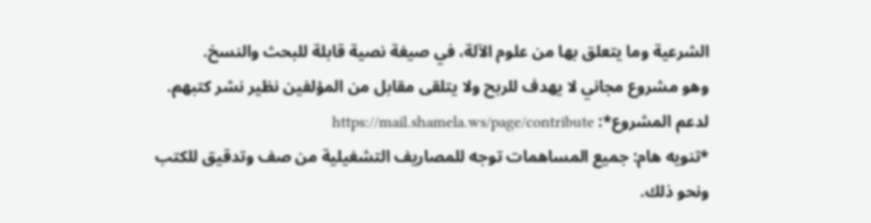الشرعية وما يتعلق بها من علوم الآلة، في صيغة نصية قابلة للبحث والنسخ.
وهو مشروع مجاني لا يهدف للربح ولا يتلقى مقابل من المؤلفين نظير نشر كتبهم.
لدعم المشروع*: https://mail.shamela.ws/page/contribute
*تنويه هام: جميع المساهمات توجه للمصاريف التشغيلية من صف وتدقيق للكتب ونحو ذلك.